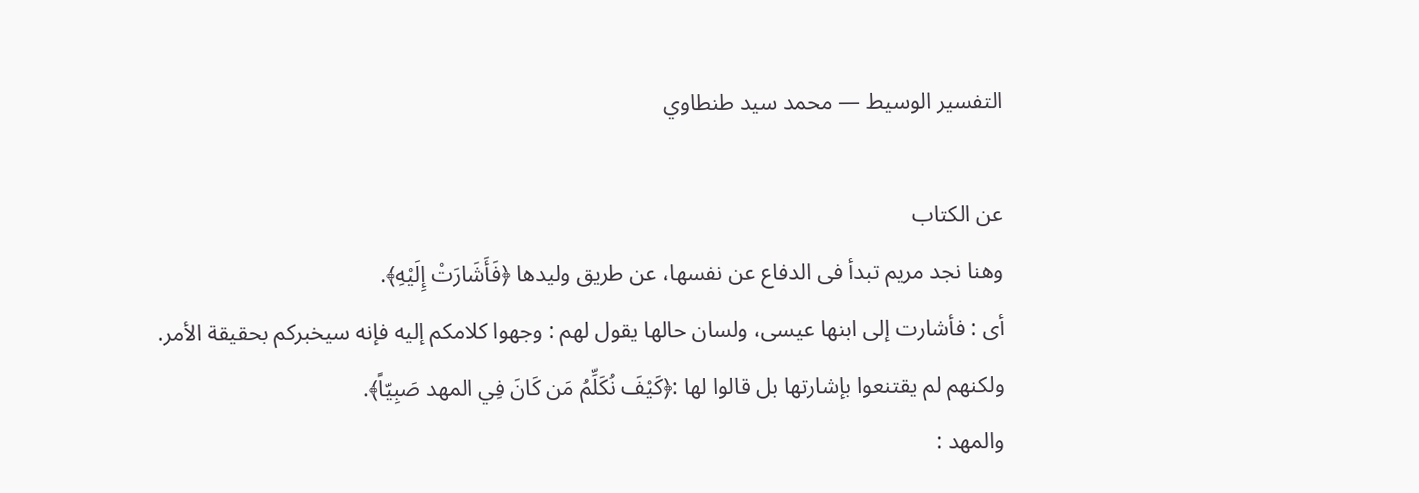التفسير الوسيط — محمد سيد طنطاوي

عن الكتاب
وهنا نجد مريم تبدأ فى الدفاع عن نفسها، عن طريق وليدها ﴿فَأَشَارَتْ إِلَيْهِ﴾.
أى : فأشارت إلى ابنها عيسى، ولسان حالها يقول لهم : وجهوا كلامكم إليه فإنه سيخبركم بحقيقة الأمر.
ولكنهم لم يقتنعوا بإشارتها بل قالوا لها :﴿كَيْفَ نُكَلِّمُ مَن كَانَ فِي المهد صَبِيّاً﴾.
والمهد :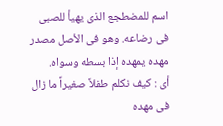اسم للمضطجع الذى يهيأ للصبى فى رضاعه. وهو فى الأصل مصدر مهده يمهده إذا بسطه وسواه.
أى : كيف نكلم طفلاً صغيراً ما زال فى مهده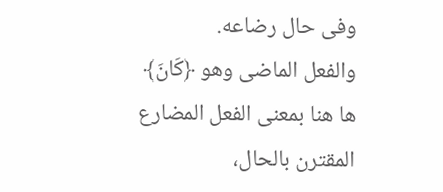وفى حال رضاعه.
والفعل الماضى وهو ﴿كَانَ﴾ ها هنا بمعنى الفعل المضارع المقترن بالحال،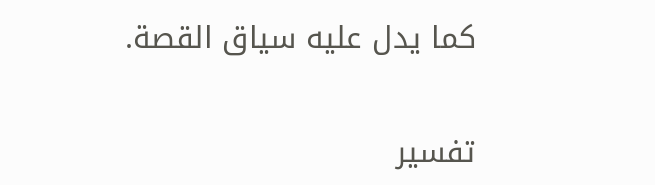كما يدل عليه سياق القصة.

تفسير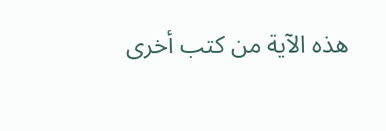هذه الآية من كتب أخرى